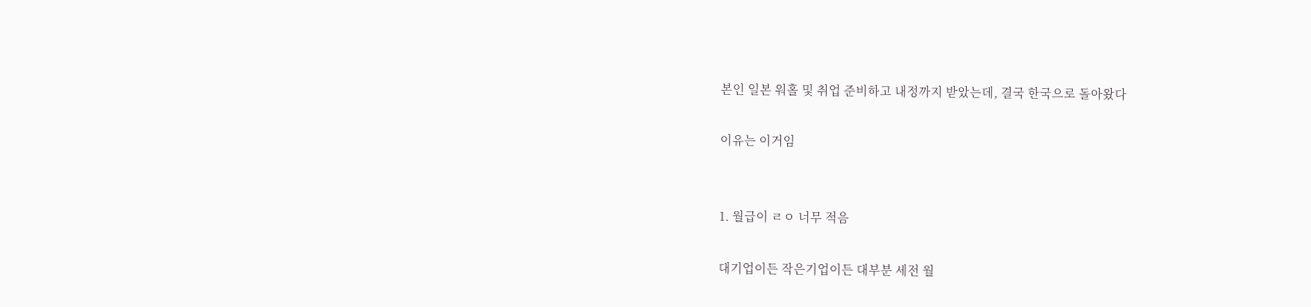본인 일본 워홀 및 취업 준비하고 내정까지 받았는데, 결국 한국으로 돌아왔다

이유는 이거임


1. 월급이 ㄹㅇ 너무 적음

대기업이든 작은기업이든 대부분 세전 월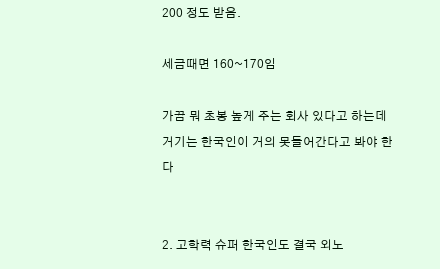200 정도 받음.

세금때면 160~170임

가끔 뭐 초봉 높게 주는 회사 있다고 하는데 거기는 한국인이 거의 못들어간다고 봐야 한다


2. 고학력 슈퍼 한국인도 결국 외노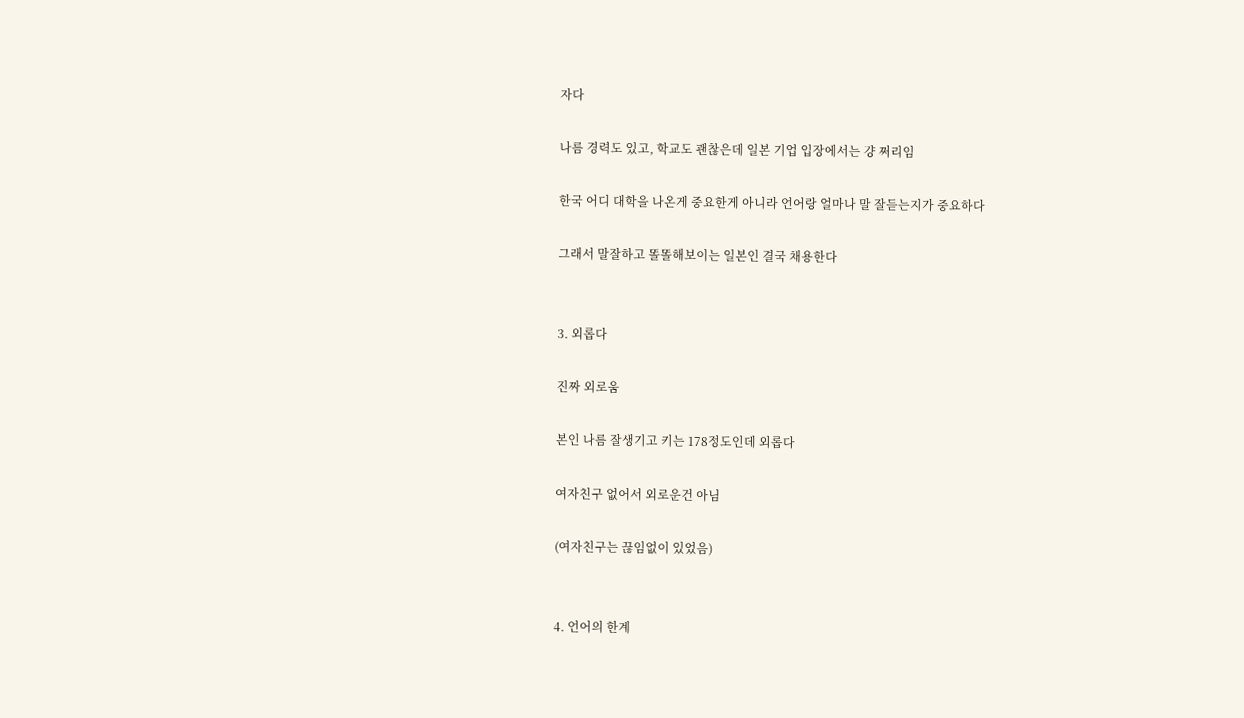자다

나름 경력도 있고, 학교도 괜찮은데 일본 기업 입장에서는 걍 쩌리임

한국 어디 대학을 나온게 중요한게 아니라 언어랑 얼마나 말 잘듣는지가 중요하다

그래서 말잘하고 똘똘해보이는 일본인 결국 채용한다


3. 외롭다

진짜 외로움

본인 나름 잘생기고 키는 178정도인데 외롭다

여자친구 없어서 외로운건 아님

(여자친구는 끊임없이 있었음)


4. 언어의 한계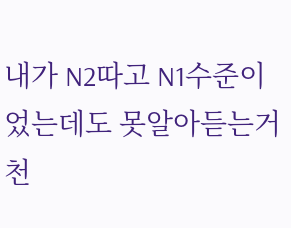내가 N2따고 N1수준이었는데도 못알아듣는거 천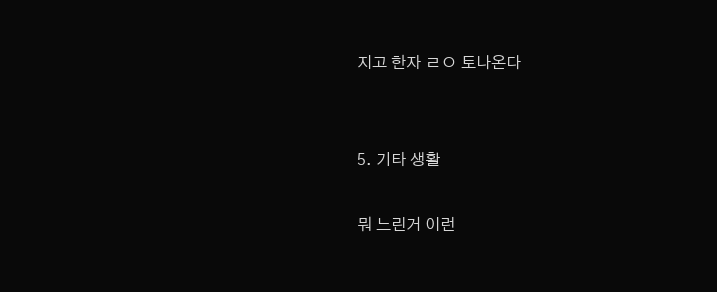지고 한자 ㄹㅇ 토나온다


5. 기타 생활

뭐 느린거 이런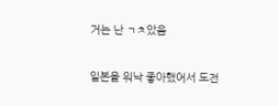거는 난 ㄱㅊ았음

일본을 워낙 좋아했어서 도전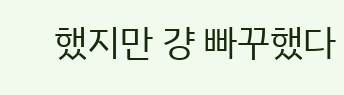했지만 걍 빠꾸했다